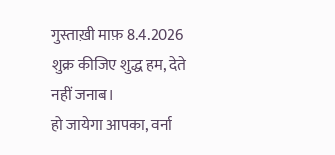गुस्ताख़ी माफ़ 8.4.2026
शुक्र कीजिए शुद्ध हम, देते नहीं जनाब।
हो जायेगा आपका, वर्ना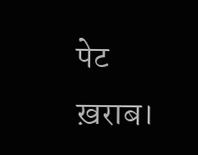पेट ख़राब।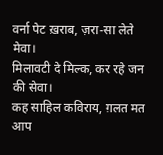वर्ना पेट ख़राब, ज़रा-सा लेते मेवा।
मिलावटी दे मिल्क, कर रहे जन की सेवा।
कह साहिल कविराय, ग़लत मत आप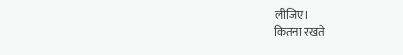लीजिए।
कितना रखते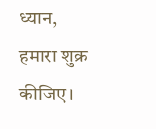ध्यान, हमारा शुक्र कीजिए।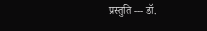प्रस्तुति --- डॉ.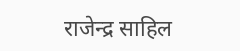राजेन्द्र साहिल